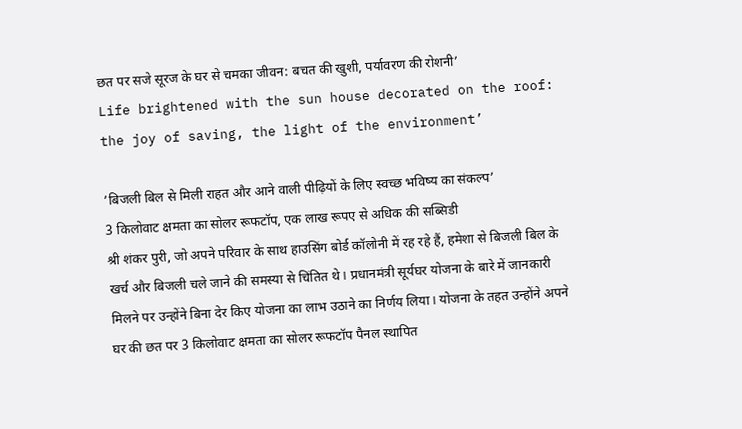छत पर सजे सूरज के घर से चमका जीवन: बचत की खुशी, पर्यावरण की रोशनी’
Life brightened with the sun house decorated on the roof: the joy of saving, the light of the environment’

’बिजली बिल से मिली राहत और आने वाली पीढ़ियों के लिए स्वच्छ भविष्य का संकल्प’
3 किलोवाट क्षमता का सोलर रूफटॉप, एक लाख रूपए से अधिक की सब्सिडी
श्री शंकर पुरी, जो अपने परिवार के साथ हाउसिंग बोर्ड कॉलोनी में रह रहे हैं, हमेशा से बिजली बिल के खर्च और बिजली चले जाने की समस्या से चिंतित थे। प्रधानमंत्री सूर्यघर योजना के बारे में जानकारी मिलने पर उन्होंने बिना देर किए योजना का लाभ उठाने का निर्णय लिया। योजना के तहत उन्होंने अपने घर की छत पर 3 किलोवाट क्षमता का सोलर रूफटॉप पैनल स्थापित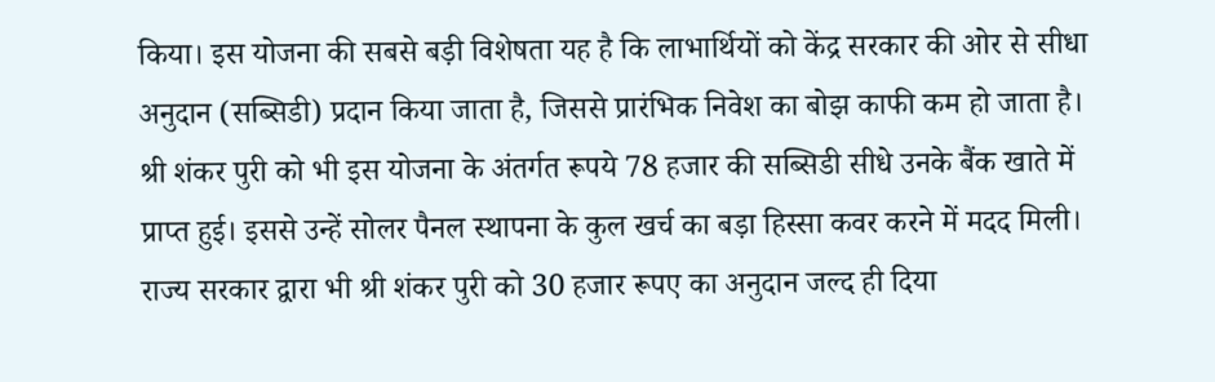किया। इस योजना की सबसे बड़ी विशेषता यह है कि लाभार्थियों को केंद्र सरकार की ओर से सीधा अनुदान (सब्सिडी) प्रदान किया जाता है, जिससे प्रारंभिक निवेश का बोझ काफी कम हो जाता है। श्री शंकर पुरी को भी इस योजना के अंतर्गत रूपये 78 हजार की सब्सिडी सीधे उनके बैंक खाते में प्राप्त हुई। इससे उन्हें सोलर पैनल स्थापना के कुल खर्च का बड़ा हिस्सा कवर करने में मदद मिली। राज्य सरकार द्वारा भी श्री शंकर पुरी को 30 हजार रूपए का अनुदान जल्द ही दिया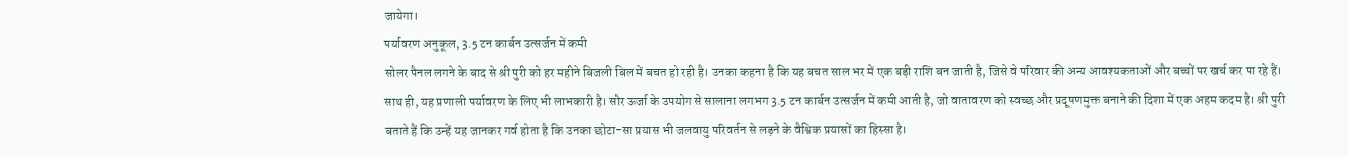जायेगा।
पर्यावरण अनुकूल, 3.5 टन कार्बन उत्सर्जन में कमी
सोलर पैनल लगने के बाद से श्री पुरी को हर महीने बिजली बिल में बचत हो रही है। उनका कहना है कि यह बचत साल भर में एक बड़ी राशि बन जाती है, जिसे वे परिवार की अन्य आवश्यकताओं और बच्चों पर खर्च कर पा रहे हैं। साथ ही, यह प्रणाली पर्यावरण के लिए भी लाभकारी है। सौर ऊर्जा के उपयोग से सालाना लगभग 3.5 टन कार्बन उत्सर्जन में कमी आती है, जो वातावरण को स्वच्छ और प्रदूषणमुक्त बनाने की दिशा में एक अहम कदम है। श्री पुरी बताते हैं कि उन्हें यह जानकर गर्व होता है कि उनका छोटा-सा प्रयास भी जलवायु परिवर्तन से लड़ने के वैश्विक प्रयासों का हिस्सा है।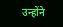उन्होंने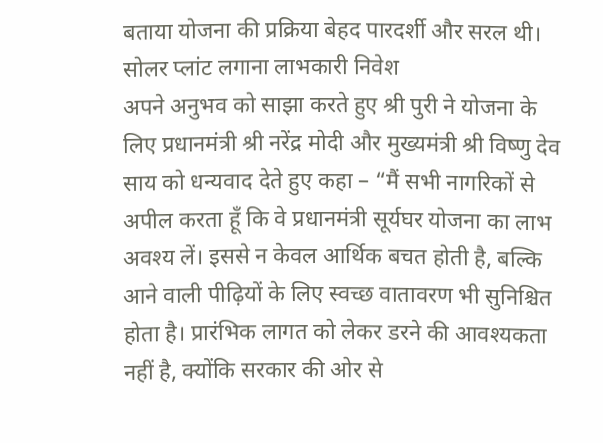बताया योजना की प्रक्रिया बेहद पारदर्शी और सरल थी।
सोलर प्लांट लगाना लाभकारी निवेश
अपने अनुभव को साझा करते हुए श्री पुरी ने योजना के लिए प्रधानमंत्री श्री नरेंद्र मोदी और मुख्यमंत्री श्री विष्णु देव साय को धन्यवाद देते हुए कहा – “मैं सभी नागरिकों से अपील करता हूँ कि वे प्रधानमंत्री सूर्यघर योजना का लाभ अवश्य लें। इससे न केवल आर्थिक बचत होती है, बल्कि आने वाली पीढ़ियों के लिए स्वच्छ वातावरण भी सुनिश्चित होता है। प्रारंभिक लागत को लेकर डरने की आवश्यकता नहीं है, क्योंकि सरकार की ओर से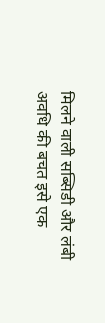मिलने वाली सब्सिडी और लंबी अवधि की बचत इसे एक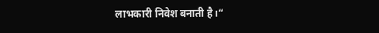लाभकारी निवेश बनाती है।“